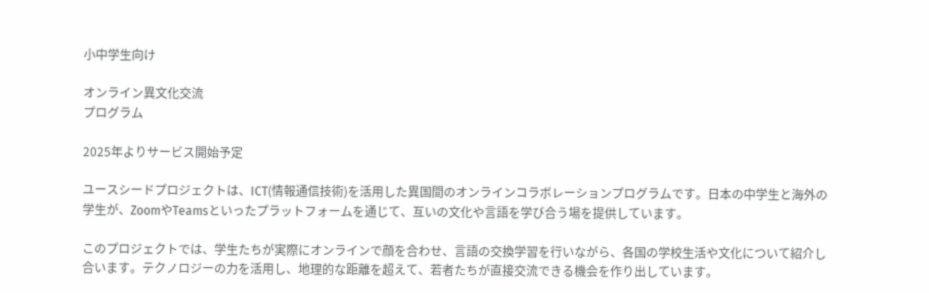小中学生向け

オンライン異文化交流
プログラム

2025年よりサービス開始予定

ユースシードプロジェクトは、ICT(情報通信技術)を活用した異国間のオンラインコラボレーションプログラムです。日本の中学生と海外の学生が、ZoomやTeamsといったプラットフォームを通じて、互いの文化や言語を学び合う場を提供しています。

このプロジェクトでは、学生たちが実際にオンラインで顔を合わせ、言語の交換学習を行いながら、各国の学校生活や文化について紹介し合います。テクノロジーの力を活用し、地理的な距離を超えて、若者たちが直接交流できる機会を作り出しています。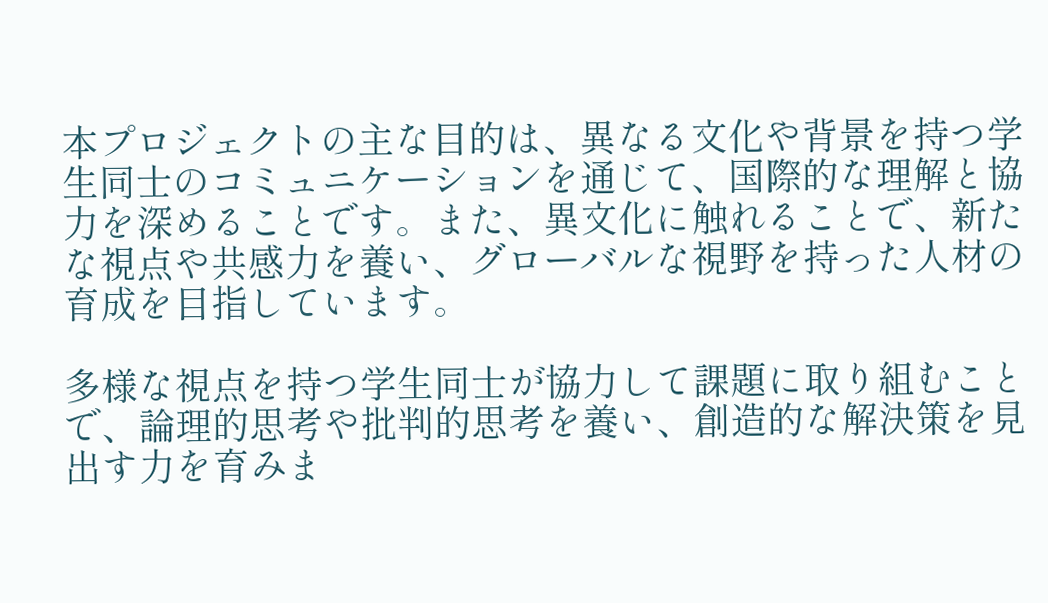本プロジェクトの主な目的は、異なる文化や背景を持つ学生同士のコミュニケーションを通じて、国際的な理解と協力を深めることです。また、異文化に触れることで、新たな視点や共感力を養い、グローバルな視野を持った人材の育成を目指しています。

多様な視点を持つ学生同士が協力して課題に取り組むことで、論理的思考や批判的思考を養い、創造的な解決策を見出す力を育みま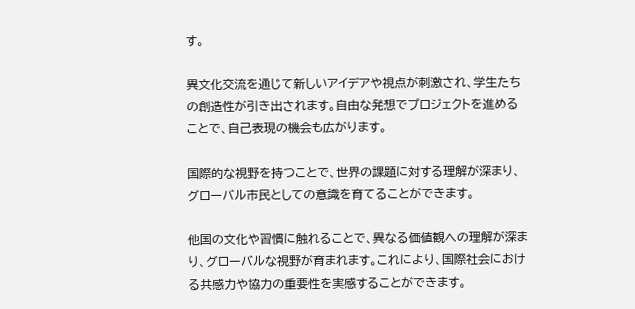す。

異文化交流を通じて新しいアイデアや視点が刺激され、学生たちの創造性が引き出されます。自由な発想でプロジェクトを進めることで、自己表現の機会も広がります。

国際的な視野を持つことで、世界の課題に対する理解が深まり、グローバル市民としての意識を育てることができます。

他国の文化や習慣に触れることで、異なる価値観への理解が深まり、グローバルな視野が育まれます。これにより、国際社会における共感力や協力の重要性を実感することができます。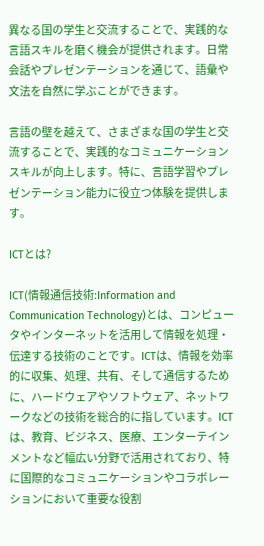異なる国の学生と交流することで、実践的な言語スキルを磨く機会が提供されます。日常会話やプレゼンテーションを通じて、語彙や文法を自然に学ぶことができます。

言語の壁を越えて、さまざまな国の学生と交流することで、実践的なコミュニケーションスキルが向上します。特に、言語学習やプレゼンテーション能力に役立つ体験を提供します。

ICTとは?

ICT(情報通信技術:Information and Communication Technology)とは、コンピュータやインターネットを活用して情報を処理・伝達する技術のことです。ICTは、情報を効率的に収集、処理、共有、そして通信するために、ハードウェアやソフトウェア、ネットワークなどの技術を総合的に指しています。ICTは、教育、ビジネス、医療、エンターテインメントなど幅広い分野で活用されており、特に国際的なコミュニケーションやコラボレーションにおいて重要な役割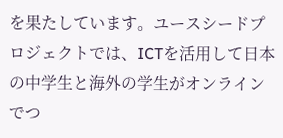を果たしています。ユースシードプロジェクトでは、ICTを活用して日本の中学生と海外の学生がオンラインでつ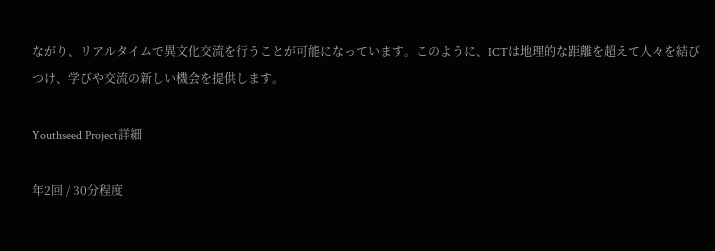ながり、リアルタイムで異文化交流を行うことが可能になっています。このように、ICTは地理的な距離を超えて人々を結びつけ、学びや交流の新しい機会を提供します。

Youthseed Project詳細

年2回 / 30分程度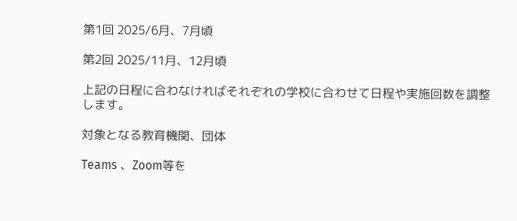第1回 2025/6月、7月頃

第2回 2025/11月、12月頃

上記の日程に合わなければそれぞれの学校に合わせて日程や実施回数を調整します。

対象となる教育機関、団体

Teams 、Zoom等を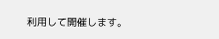利用して開催します。